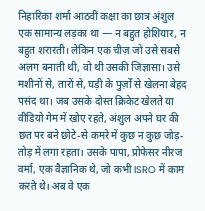निहारिका शर्मा आठवीं कक्षा का छात्र अंशुल एक सामान्य लड़का था — न बहुत होशियार, न बहुत शरारती। लेकिन एक चीज़ जो उसे सबसे अलग बनाती थी, वो थी उसकी जिज्ञासा। उसे मशीनों से, तारों से, घड़ी के पुर्ज़ों से खेलना बेहद पसंद था। जब उसके दोस्त क्रिकेट खेलते या वीडियो गेम में खोए रहते, अंशुल अपने घर की छत पर बने छोटे-से कमरे में कुछ न कुछ जोड़-तोड़ में लगा रहता। उसके पापा, प्रोफेसर नीरज वर्मा, एक वैज्ञानिक थे, जो कभी ISRO में काम करते थे। अब वे एक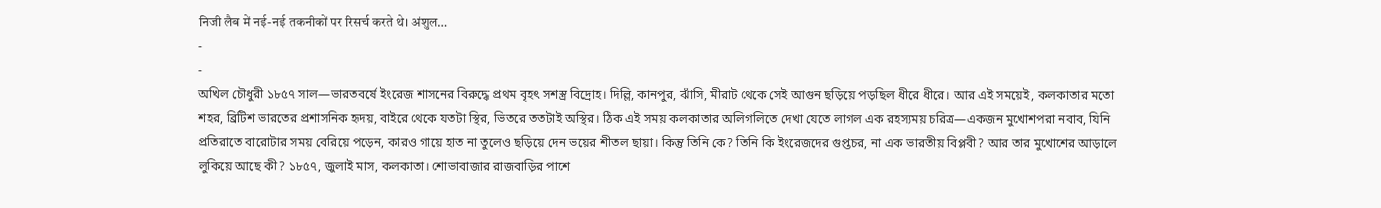निजी लैब में नई-नई तकनीकों पर रिसर्च करते थे। अंशुल…
-
-
অখিল চৌধুরী ১৮৫৭ সাল—ভারতবর্ষে ইংরেজ শাসনের বিরুদ্ধে প্রথম বৃহৎ সশস্ত্র বিদ্রোহ। দিল্লি, কানপুর, ঝাঁসি, মীরাট থেকে সেই আগুন ছড়িয়ে পড়ছিল ধীরে ধীরে। আর এই সময়েই, কলকাতার মতো শহর, ব্রিটিশ ভারতের প্রশাসনিক হৃদয়, বাইরে থেকে যতটা স্থির, ভিতরে ততটাই অস্থির। ঠিক এই সময় কলকাতার অলিগলিতে দেখা যেতে লাগল এক রহস্যময় চরিত্র—একজন মুখোশপরা নবাব, যিনি প্রতিরাতে বারোটার সময় বেরিয়ে পড়েন, কারও গায়ে হাত না তুলেও ছড়িয়ে দেন ভয়ের শীতল ছায়া। কিন্তু তিনি কে? তিনি কি ইংরেজদের গুপ্তচর, না এক ভারতীয় বিপ্লবী? আর তার মুখোশের আড়ালে লুকিয়ে আছে কী? ১৮৫৭, জুলাই মাস, কলকাতা। শোভাবাজার রাজবাড়ির পাশে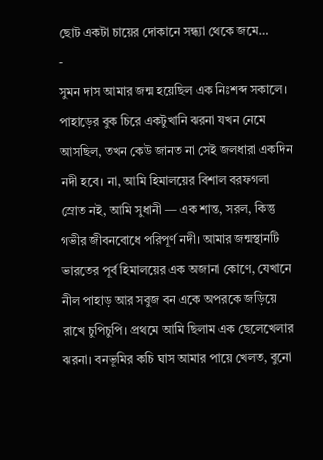ছোট একটা চায়ের দোকানে সন্ধ্যা থেকে জমে…
-
সুমন দাস আমার জন্ম হয়েছিল এক নিঃশব্দ সকালে। পাহাড়ের বুক চিরে একটুখানি ঝরনা যখন নেমে আসছিল, তখন কেউ জানত না সেই জলধারা একদিন নদী হবে। না, আমি হিমালয়ের বিশাল বরফগলা স্রোত নই, আমি সুধানী — এক শান্ত, সরল, কিন্তু গভীর জীবনবোধে পরিপূর্ণ নদী। আমার জন্মস্থানটি ভারতের পূর্ব হিমালয়ের এক অজানা কোণে, যেখানে নীল পাহাড় আর সবুজ বন একে অপরকে জড়িয়ে রাখে চুপিচুপি। প্রথমে আমি ছিলাম এক ছেলেখেলার ঝরনা। বনভূমির কচি ঘাস আমার পায়ে খেলত, বুনো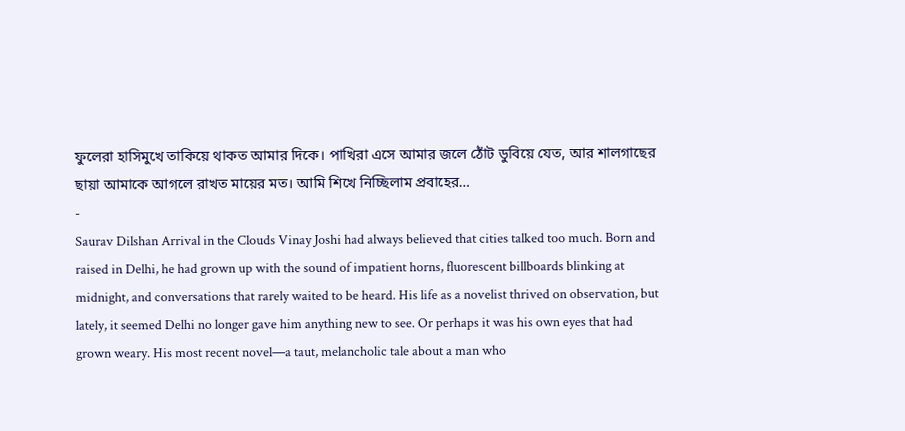ফুলেরা হাসিমুখে তাকিয়ে থাকত আমার দিকে। পাখিরা এসে আমার জলে ঠোঁট ডুবিয়ে যেত, আর শালগাছের ছায়া আমাকে আগলে রাখত মায়ের মত। আমি শিখে নিচ্ছিলাম প্রবাহের…
-
Saurav Dilshan Arrival in the Clouds Vinay Joshi had always believed that cities talked too much. Born and raised in Delhi, he had grown up with the sound of impatient horns, fluorescent billboards blinking at midnight, and conversations that rarely waited to be heard. His life as a novelist thrived on observation, but lately, it seemed Delhi no longer gave him anything new to see. Or perhaps it was his own eyes that had grown weary. His most recent novel—a taut, melancholic tale about a man who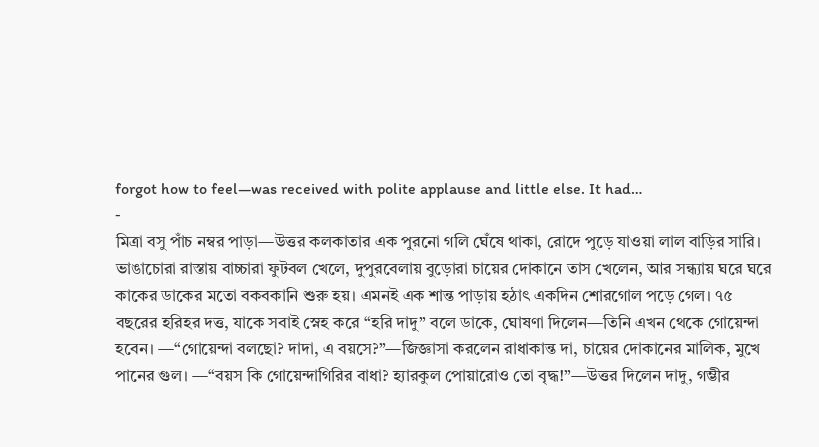forgot how to feel—was received with polite applause and little else. It had…
-
মিত্রা বসু পাঁচ নম্বর পাড়া—উত্তর কলকাতার এক পুরনো গলি ঘেঁষে থাকা, রোদে পুড়ে যাওয়া লাল বাড়ির সারি। ভাঙাচোরা রাস্তায় বাচ্চারা ফুটবল খেলে, দুপুরবেলায় বুড়োরা চায়ের দোকানে তাস খেলেন, আর সন্ধ্যায় ঘরে ঘরে কাকের ডাকের মতো বকবকানি শুরু হয়। এমনই এক শান্ত পাড়ায় হঠাৎ একদিন শোরগোল পড়ে গেল। ৭৫ বছরের হরিহর দত্ত, যাকে সবাই স্নেহ করে “হরি দাদু” বলে ডাকে, ঘোষণা দিলেন—তিনি এখন থেকে গোয়েন্দা হবেন। —“গোয়েন্দা বলছো? দাদা, এ বয়সে?”—জিজ্ঞাসা করলেন রাধাকান্ত দা, চায়ের দোকানের মালিক, মুখে পানের গুল। —“বয়স কি গোয়েন্দাগিরির বাধা? হ্যারকুল পোয়ারোও তো বৃদ্ধ!”—উত্তর দিলেন দাদু, গম্ভীর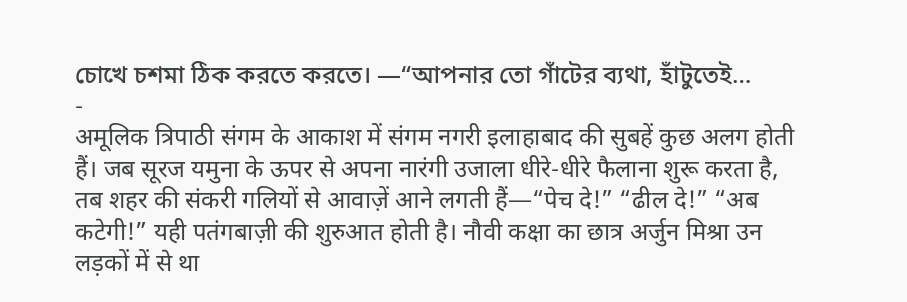চোখে চশমা ঠিক করতে করতে। —“আপনার তো গাঁটের ব্যথা, হাঁটুতেই…
-
अमूलिक त्रिपाठी संगम के आकाश में संगम नगरी इलाहाबाद की सुबहें कुछ अलग होती हैं। जब सूरज यमुना के ऊपर से अपना नारंगी उजाला धीरे-धीरे फैलाना शुरू करता है, तब शहर की संकरी गलियों से आवाज़ें आने लगती हैं—“पेच दे!” “ढील दे!” “अब कटेगी!” यही पतंगबाज़ी की शुरुआत होती है। नौवी कक्षा का छात्र अर्जुन मिश्रा उन लड़कों में से था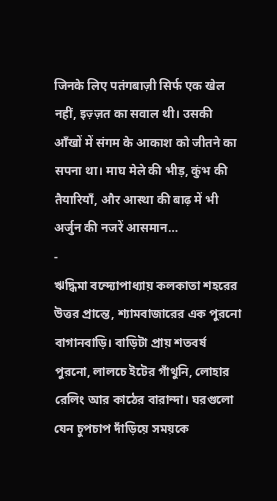जिनके लिए पतंगबाज़ी सिर्फ एक खेल नहीं, इज़्ज़त का सवाल थी। उसकी आँखों में संगम के आकाश को जीतने का सपना था। माघ मेले की भीड़, कुंभ की तैयारियाँ, और आस्था की बाढ़ में भी अर्जुन की नजरें आसमान…
-
ঋদ্ধিমা বন্দ্যোপাধ্যায় কলকাতা শহরের উত্তর প্রান্তে, শ্যামবাজারের এক পুরনো বাগানবাড়ি। বাড়িটা প্রায় শতবর্ষ পুরনো, লালচে ইটের গাঁথুনি, লোহার রেলিং আর কাঠের বারান্দা। ঘরগুলো যেন চুপচাপ দাঁড়িয়ে সময়কে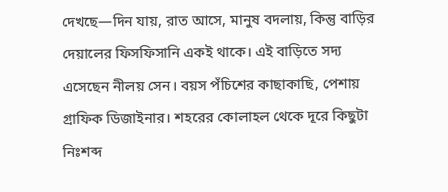দেখছে—দিন যায়, রাত আসে, মানুষ বদলায়, কিন্তু বাড়ির দেয়ালের ফিসফিসানি একই থাকে। এই বাড়িতে সদ্য এসেছেন নীলয় সেন। বয়স পঁচিশের কাছাকাছি, পেশায় গ্রাফিক ডিজাইনার। শহরের কোলাহল থেকে দূরে কিছুটা নিঃশব্দ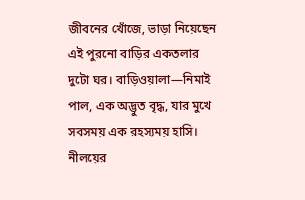জীবনের খোঁজে, ভাড়া নিয়েছেন এই পুরনো বাড়ির একতলার দুটো ঘর। বাড়িওয়ালা—নিমাই পাল, এক অদ্ভুত বৃদ্ধ, যার মুখে সবসময় এক রহস্যময় হাসি। নীলয়ের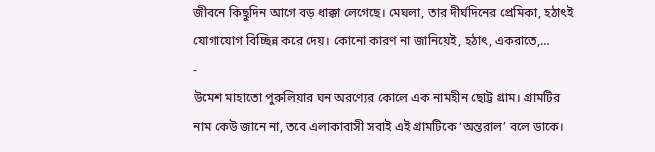জীবনে কিছুদিন আগে বড় ধাক্কা লেগেছে। মেঘলা, তার দীর্ঘদিনের প্রেমিকা, হঠাৎই যোগাযোগ বিচ্ছিন্ন করে দেয়। কোনো কারণ না জানিয়েই, হঠাৎ, একরাতে,…
-
উমেশ মাহাতো পুরুলিয়ার ঘন অরণ্যের কোলে এক নামহীন ছোট্ট গ্রাম। গ্রামটির নাম কেউ জানে না, তবে এলাকাবাসী সবাই এই গ্রামটিকে ‘অন্তরাল’ বলে ডাকে।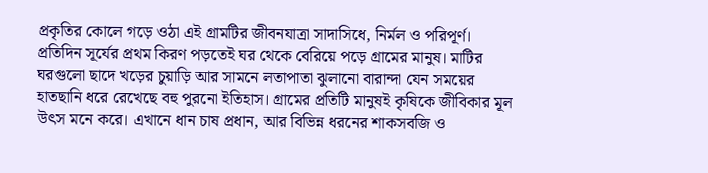প্রকৃতির কোলে গড়ে ওঠা এই গ্রামটির জীবনযাত্রা সাদাসিধে, নির্মল ও পরিপূর্ণ। প্রতিদিন সূর্যের প্রথম কিরণ পড়তেই ঘর থেকে বেরিয়ে পড়ে গ্রামের মানুষ। মাটির ঘরগুলো ছাদে খড়ের চুয়াড়ি আর সামনে লতাপাতা ঝুলানো বারান্দা যেন সময়ের হাতছানি ধরে রেখেছে বহু পুরনো ইতিহাস। গ্রামের প্রতিটি মানুষই কৃষিকে জীবিকার মূল উৎস মনে করে। এখানে ধান চাষ প্রধান, আর বিভিন্ন ধরনের শাকসবজি ও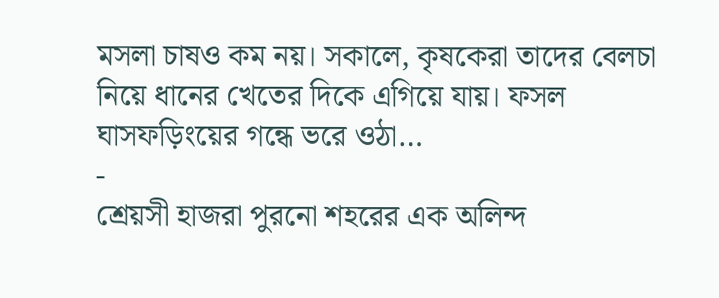মসলা চাষও কম নয়। সকালে, কৃষকেরা তাদের বেলচা নিয়ে ধানের খেতের দিকে এগিয়ে যায়। ফসল ঘাসফড়িংয়ের গন্ধে ভরে ওঠা…
-
শ্রেয়সী হাজরা পুরনো শহরের এক অলিন্দ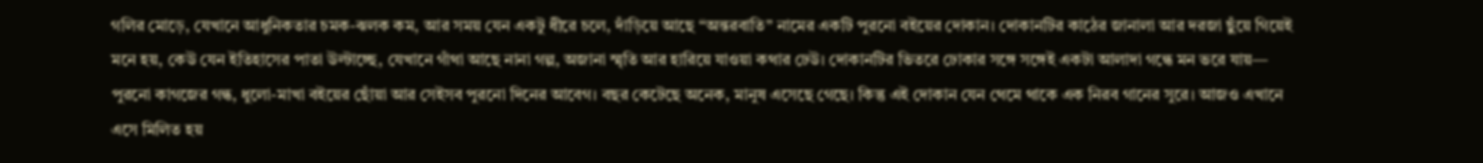গলির মোড়ে, যেখানে আধুনিকতার চমক-ঝলক কম, আর সময় যেন একটু ধীরে চলে, দাঁড়িয়ে আছে “অন্তরবাতি” নামের একটি পুরনো বইয়ের দোকান। দোকানটির কাঠের জানালা আর দরজা ছুঁয়ে গিয়েই মনে হয়, কেউ যেন ইতিহাসের পাতা উল্টাচ্ছে, যেখানে গাঁথা আছে নানা গল্প, অজানা স্মৃতি আর হারিয়ে যাওয়া কথার ঢেউ। দোকানটির ভিতরে ঢোকার সঙ্গে সঙ্গেই একটা আলাদা গন্ধে মন ভরে যায়— পুরনো কাগজের গন্ধ, ধুলো-মাখা বইয়ের ছোঁয়া আর সেইসব পুরনো দিনের আবেগ। বছর কেটেছে অনেক, মানুষ এসেছে গেছে। কিন্তু এই দোকান যেন থেমে থাকে এক নিরব গানের সুরে। আজও এখানে এসে মিলিত হয়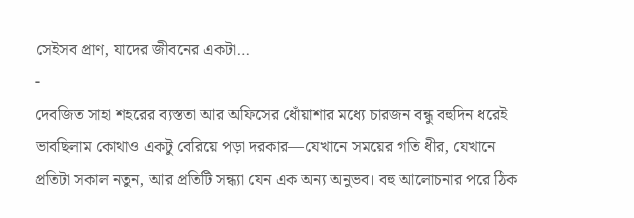সেইসব প্রাণ, যাদের জীবনের একটা…
-
দেবজিত সাহা শহরের ব্যস্ততা আর অফিসের ধোঁয়াশার মধ্যে চারজন বন্ধু বহুদিন ধরেই ভাবছিলাম কোথাও একটু বেরিয়ে পড়া দরকার—যেখানে সময়ের গতি ধীর, যেখানে প্রতিটা সকাল নতুন, আর প্রতিটি সন্ধ্যা যেন এক অন্য অনুভব। বহু আলোচনার পরে ঠিক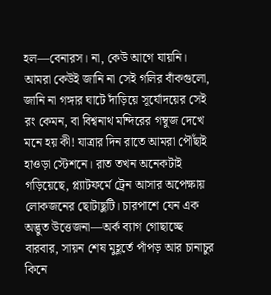হল—বেনারস। না, কেউ আগে যায়নি। আমরা কেউই জানি না সেই গলির বাঁকগুলো, জানি না গঙ্গার ঘাটে দাঁড়িয়ে সূর্যোদয়ের সেই রং কেমন, বা বিশ্বনাথ মন্দিরের গম্বুজ দেখে মনে হয় কী! যাত্রার দিন রাতে আমরা পৌঁছাই হাওড়া স্টেশনে। রাত তখন অনেকটাই গড়িয়েছে, প্ল্যাটফর্মে ট্রেন আসার অপেক্ষায় লোকজনের ছোটাছুটি। চারপাশে যেন এক অদ্ভুত উত্তেজনা—অর্ক ব্যাগ গোছাচ্ছে বারবার, সায়ন শেষ মুহূর্তে পাঁপড় আর চানাচুর কিনে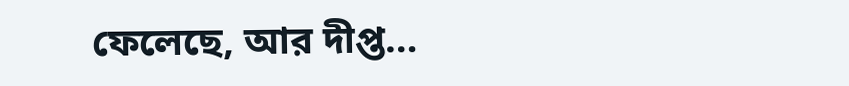ফেলেছে, আর দীপ্ত…